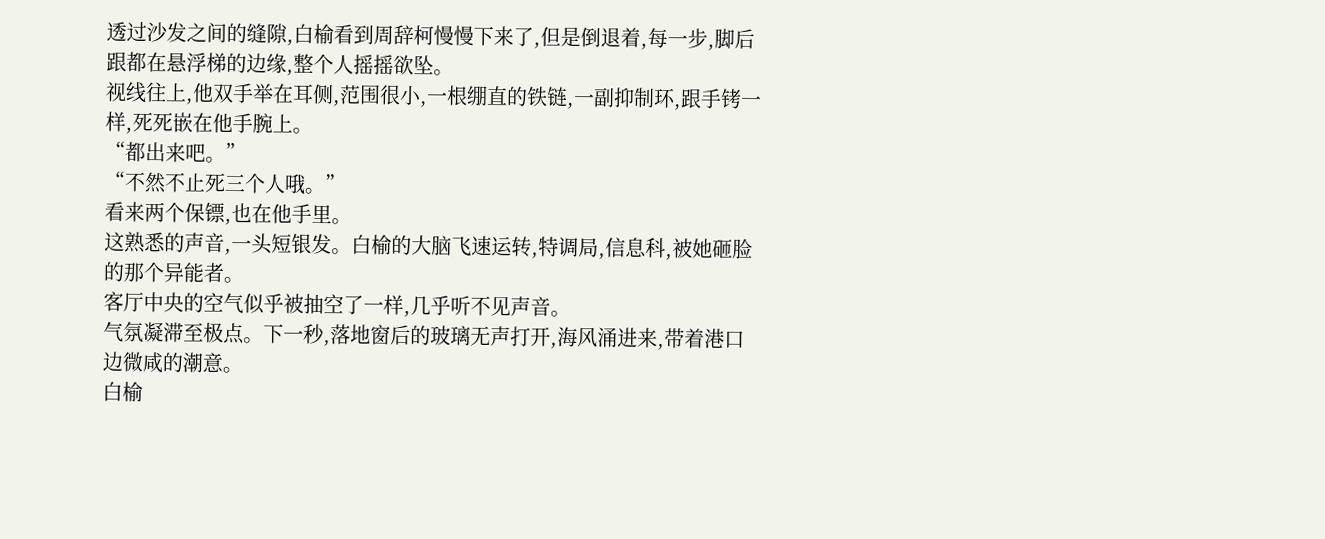透过沙发之间的缝隙,白榆看到周辞柯慢慢下来了,但是倒退着,每一步,脚后跟都在悬浮梯的边缘,整个人摇摇欲坠。
视线往上,他双手举在耳侧,范围很小,一根绷直的铁链,一副抑制环,跟手铐一样,死死嵌在他手腕上。
“都出来吧。”
“不然不止死三个人哦。”
看来两个保镖,也在他手里。
这熟悉的声音,一头短银发。白榆的大脑飞速运转,特调局,信息科,被她砸脸的那个异能者。
客厅中央的空气似乎被抽空了一样,几乎听不见声音。
气氛凝滞至极点。下一秒,落地窗后的玻璃无声打开,海风涌进来,带着港口边微咸的潮意。
白榆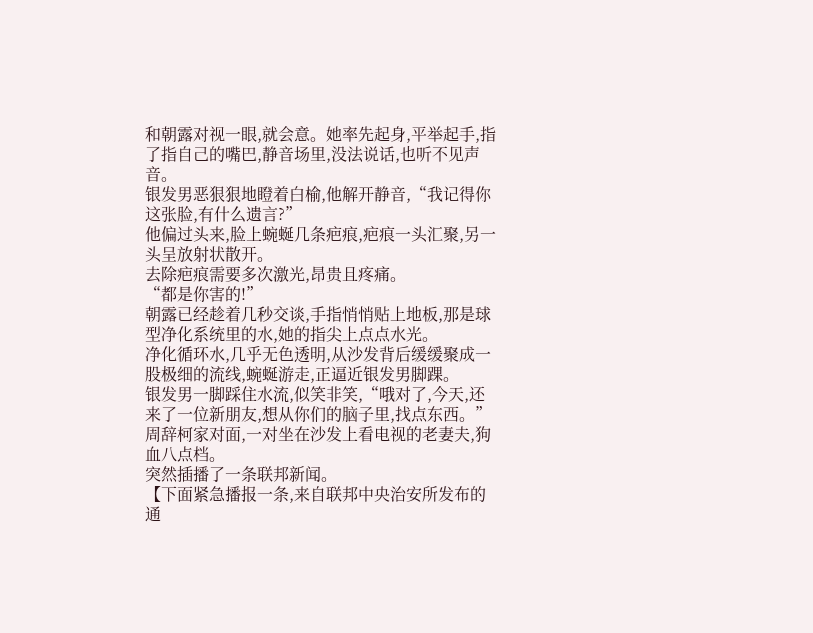和朝露对视一眼,就会意。她率先起身,平举起手,指了指自己的嘴巴,静音场里,没法说话,也听不见声音。
银发男恶狠狠地瞪着白榆,他解开静音,“我记得你这张脸,有什么遗言?”
他偏过头来,脸上蜿蜒几条疤痕,疤痕一头汇聚,另一头呈放射状散开。
去除疤痕需要多次激光,昂贵且疼痛。
“都是你害的!”
朝露已经趁着几秒交谈,手指悄悄贴上地板,那是球型净化系统里的水,她的指尖上点点水光。
净化循环水,几乎无色透明,从沙发背后缓缓聚成一股极细的流线,蜿蜒游走,正逼近银发男脚踝。
银发男一脚踩住水流,似笑非笑,“哦对了,今天,还来了一位新朋友,想从你们的脑子里,找点东西。”
周辞柯家对面,一对坐在沙发上看电视的老妻夫,狗血八点档。
突然插播了一条联邦新闻。
【下面紧急播报一条,来自联邦中央治安所发布的通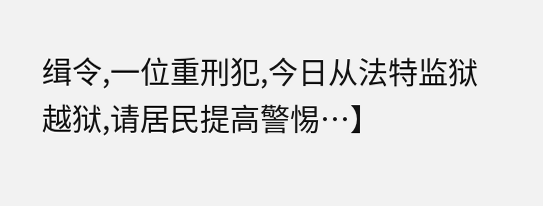缉令,一位重刑犯,今日从法特监狱越狱,请居民提高警惕…】